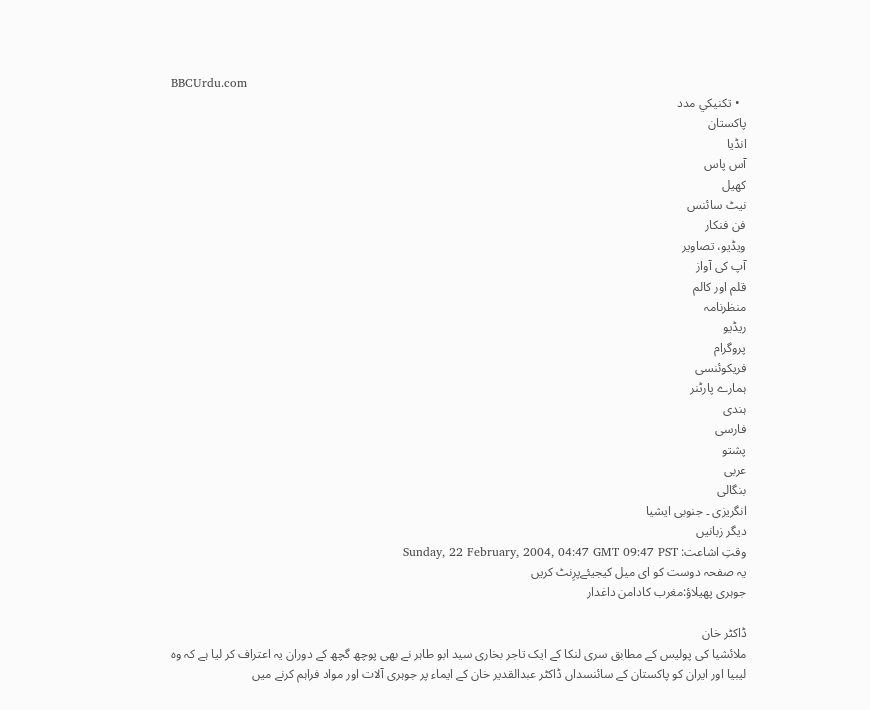BBCUrdu.com
  • تکنيکي مدد
پاکستان
انڈیا
آس پاس
کھیل
نیٹ سائنس
فن فنکار
ویڈیو، تصاویر
آپ کی آواز
قلم اور کالم
منظرنامہ
ریڈیو
پروگرام
فریکوئنسی
ہمارے پارٹنر
ہندی
فارسی
پشتو
عربی
بنگالی
انگریزی ۔ جنوبی ایشیا
دیگر زبانیں
وقتِ اشاعت: Sunday, 22 February, 2004, 04:47 GMT 09:47 PST
یہ صفحہ دوست کو ای میل کیجیئےپرِنٹ کریں
جوہری پھیلاؤ:مغرب کادامن داغدار

ڈاکٹر خان
ملائشیا کی پولیس کے مطابق سری لنکا کے ایک تاجر بخاری سید ابو طاہر نے بھی پوچھ گچھ کے دوران یہ اعتراف کر لیا ہے کہ وہ لیبیا اور ایران کو پاکستان کے سائنسداں ڈاکٹر عبدالقدیر خان کے ایماء پر جوہری آلات اور مواد فراہم کرنے میں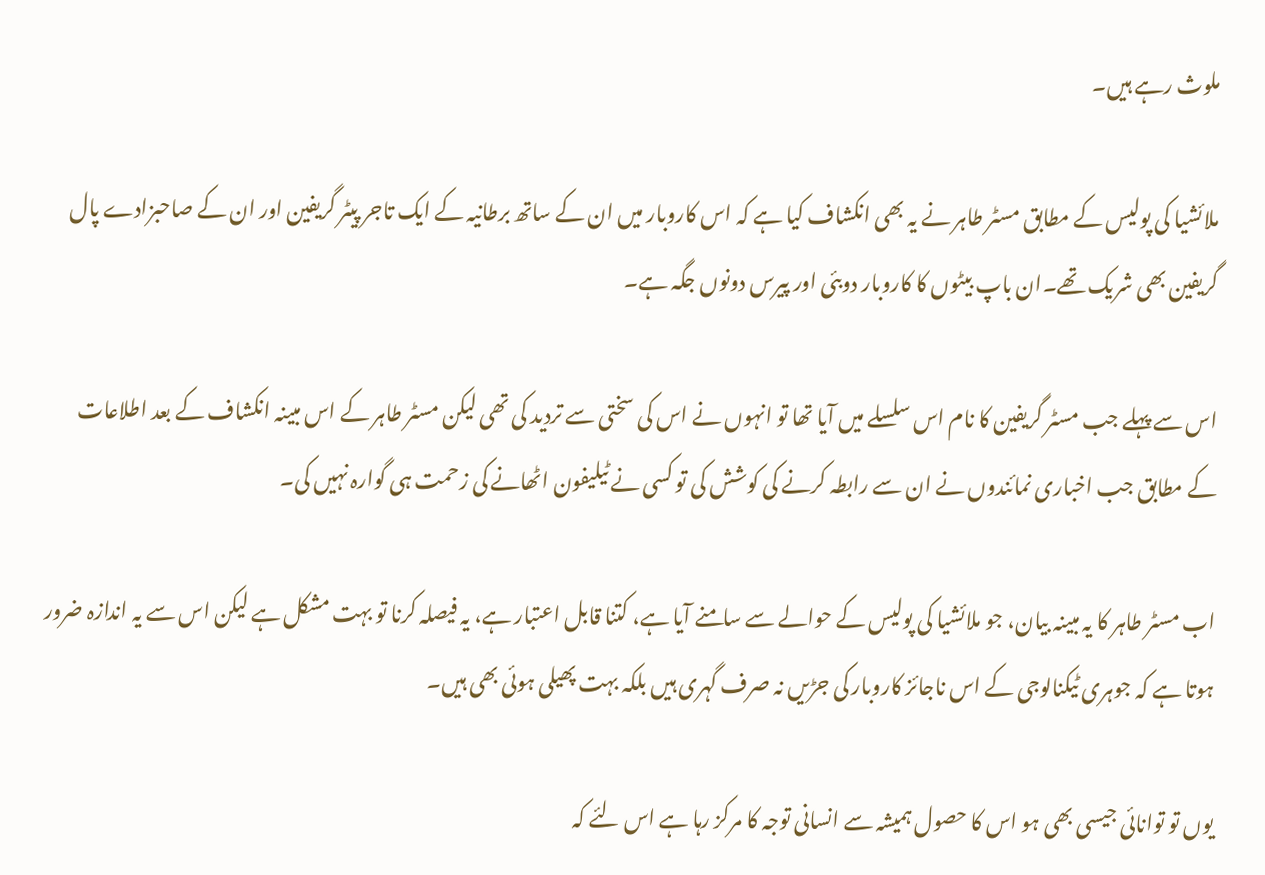ملوث رہے ہیں۔

ملائشیا کی پولیس کے مطابق مسٹر طاہر نے یہ بھی انکشاف کیا ہے کہ اس کاروبار میں ان کے ساتھ برطانیہ کے ایک تاجر پیٹر گریفین اور ان کے صاحبزادے پال گریفین بھی شریک تھے۔ان باپ بیٹوں کا کاروبار دوبئی اور پیرس دونوں جگہ ہے۔

اس سے پہلے جب مسٹر گریفین کا نام اس سلسلے میں آیا تھا تو انہوں نے اس کی سختی سے تردید کی تھی لیکن مسٹر طاہر کے اس مبینہ انکشاف کے بعد اطلاعات کے مطابق جب اخباری نمائندوں نے ان سے رابطہ کرنے کی کوشش کی تو کسی نے ٹیلیفون اٹھانے کی زحمت ہی گوارہ نہیں کی۔

اب مسٹر طاہر کا یہ مبینہ بیان، جو ملائشیا کی پولیس کے حوالے سے سامنے آیا ہے، کتنا قابل اعتبار ہے، یہ فیصلہ کرنا تو بہت مشکل ہے لیکن اس سے یہ اندازہ ضرور ہوتا ہے کہ جوہری ٹیکنالوجی کے اس ناجائز کاروبار کی جڑیں نہ صرف گہری ہیں بلکہ بہت پھیلی ہوئی بھی ہیں۔

یوں تو توانائی جیسی بھی ہو اس کا حصول ہمیشہ سے انسانی توجہ کا مرکز رہا ہے اس لئے کہ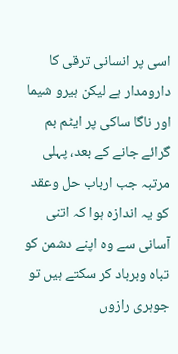اسی پر انسانی ترقی کا دارومدار ہے لیکن ہیرو شیما اور ناگا ساکی پر ایٹم بم گرائے جانے کے بعد، پہلی مرتبہ جب ارباب حل وعقد کو یہ اندازہ ہوا کہ اتنی آسانی سے وہ اپنے دشمن کو تباہ وبرباد کر سکتے ہیں تو جوہری رازوں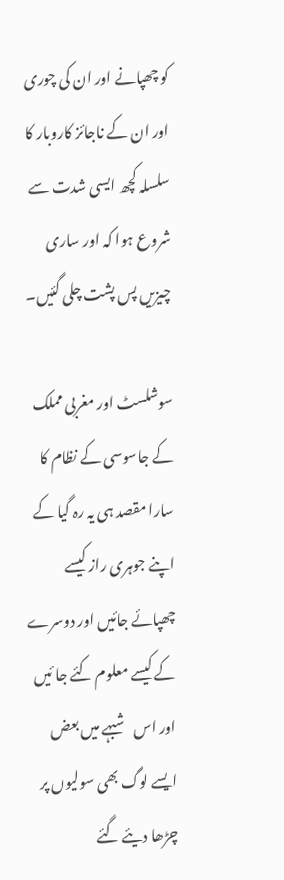کو چھپانے اور ان کی چوری اور ان کے ناجائز کاروبار کا سلسلہ کچھ ایسی شدت سے شروع ہوا کہ اور ساری چیزیں پس پشت چلی گئیں۔

سوشلسٹ اور مغربی مملک کے جاسوسی کے نظام کا سارا مقصد ہی یہ رہ گیا کے اپنے جوہری راز کیسے چھپائے جائیں اور دوسرے کے کیسے معلوم کئے جا ئیں اور اس شبہے میں بعض ایسے لوگ بھی سولیوں پر چڑھا دیئے گئے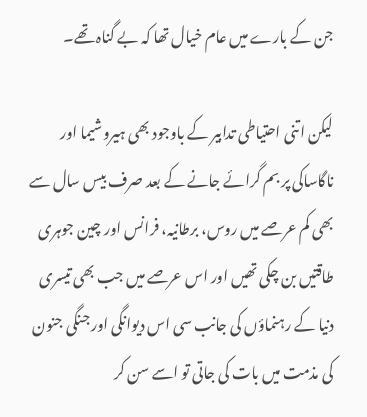جن کے بارے میں عام خیال تھا کہ بے گناہ تھے۔

لیکن اتنی احتیاطی تدابیر کے باوجود بھی ہیروشیما اور ناگاساکی پر بم گرائے جانے کے بعد صرف بیس سال سے بھی کم عرصے میں روس، برطانیہ، فرانس اور چین جوہری طاقتیں بن چکی تھیں اور اس عرصے میں جب بھی تیسری دنیا کے رہنماؤں کی جانب سی اس دیوانگی اور جنگی جنون کی مذمت میں بات کی جاتی تو اسے سن کر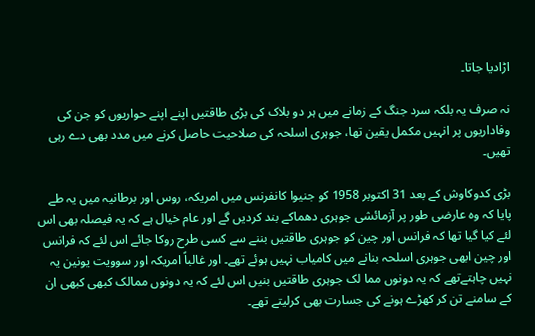اڑادیا جاتا۔

نہ صرف یہ بلکہ سرد جنگ کے زمانے میں ہر دو بلاک کی بڑی طاقتیں اپنے اپنے حواریوں کو جن کی وفاداریوں پر انہیں مکمل یقین تھا، جوہری اسلحہ کی صلاحیت حاصل کرنے میں مدد بھی دے رہی تھیں۔

بڑی کدوکاوش کے بعد 31 اکتوبر 1958 کو جنیوا کانفرنس میں امریکہ، روس اور برطانیہ میں یہ طے پایا کہ وہ عارضی طور پر آزمائشی جوہری دھماکے بند کردیں گے اور عام خیال ہے کہ یہ فیصلہ بھی اس لئے کیا گیا تھا کہ فرانس اور چین کو جوہری طاقتیں بننے سے کسی طرح روکا جائے اس لئے کہ فرانس اور چین ابھی جوہری اسلحہ بنانے میں کامیاب نہیں ہوئے تھے۔ اور غالباً امریکہ اور سوویت یونین یہ نہیں چاہتےتھے کہ یہ دونوں مما لک جوہری طاقتیں بنیں اس لئے کہ یہ دونوں ممالک کبھی کبھی ان کے سامنے تن کر کھڑے ہونے کی جسارت بھی کرلیتے تھے۔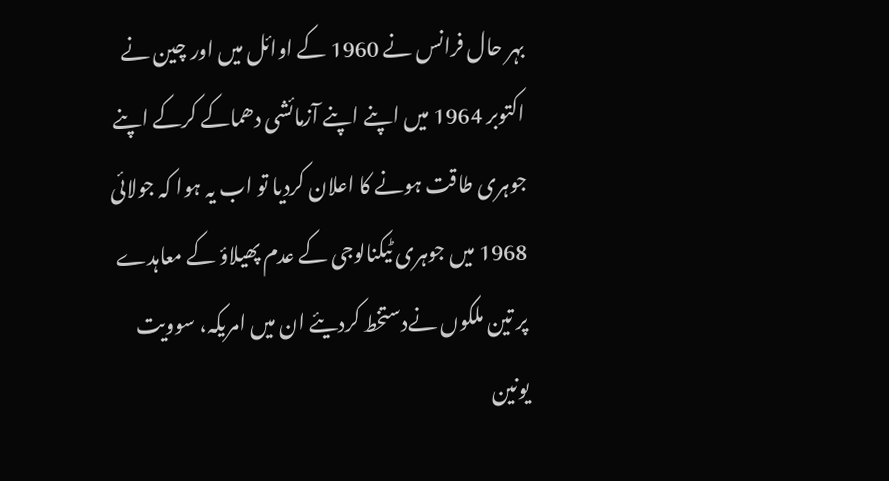بہر حال فرانس نے 1960 کے اوائل میں اور چین نے اکتوبر 1964 میں اپنے اپنے آزمائشی دھماکے کرکے اپنے جوہری طاقت ہونے کا اعلان کردیا تو اب یہ ہوا کہ جولائی 1968 میں جوہری ٹیکنالوجی کے عدم پھیلاؤ کے معاہدے پر تین ملکوں نےدستخط کردیئے ان میں امریکہ، سوویت یونین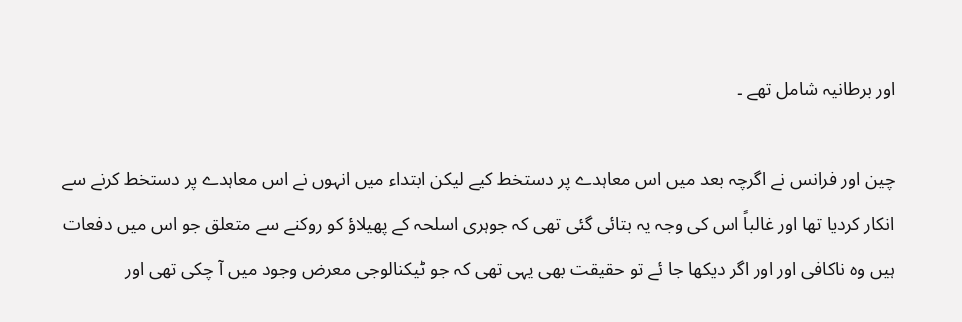اور برطانیہ شامل تھے ۔

چین اور فرانس نے اگرچہ بعد میں اس معاہدے پر دستخط کیے لیکن ابتداء میں انہوں نے اس معاہدے پر دستخط کرنے سے انکار کردیا تھا اور غالباً اس کی وجہ یہ بتائی گئی تھی کہ جوہری اسلحہ کے پھیلاؤ کو روکنے سے متعلق جو اس میں دفعات ہیں وہ ناکافی اور اور اگر دیکھا جا ئے تو حقیقت بھی یہی تھی کہ جو ٹیکنالوجی معرض وجود میں آ چکی تھی اور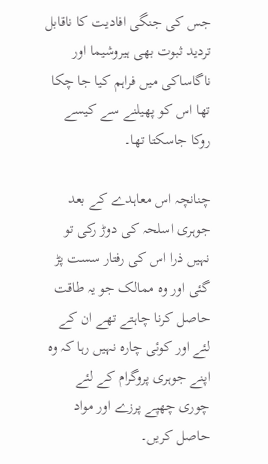جس کی جنگی افادیت کا ناقابل تردید ثبوت بھی ہیروشیما اور ناگاساکی میں فراہم کیا جا چکا تھا اس کو پھیلنے سے کیسے روکا جاسکتا تھا۔

چنانچہ اس معاہدے کے بعد جوہری اسلحہ کی دوڑ رکی تو نہیں ذرا اس کی رفتار سست پڑ گئی اور وہ ممالک جو یہ طاقت حاصل کرنا چاہتے تھے ان کے لئے اور کوئی چارہ نہیں رہا کہ وہ اپنے جوہری پروگرام کے لئے چوری چھپے پرزے اور مواد حاصل کریں۔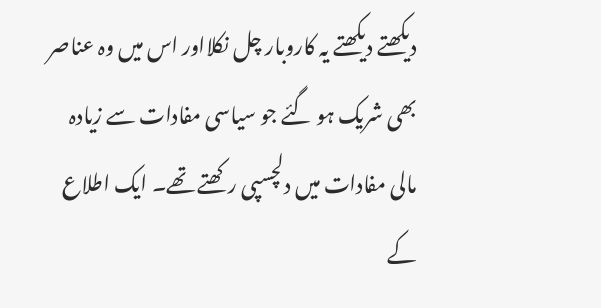دیکھتے دیکھتے یہ کاروبار چل نکلااور اس میں وہ عناصر بھی شریک ہو گئے جو سیاسی مفادات سے زیادہ مالی مفادات میں دلچسپی رکھتے تھے۔ ایک اطلاع کے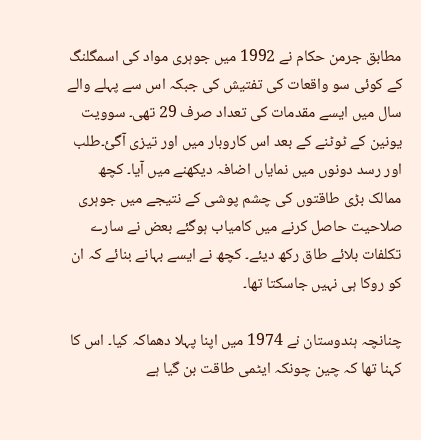مطابق جرمن حکام نے 1992 میں جوہری مواد کی اسمگلنگ کے کوئی سو واقعات کی تفتیش کی جبکہ اس سے پہلے والے سال میں ایسے مقدمات کی تعداد صرف 29 تھی۔ سوویت یونین کے ٹوٹنے کے بعد اس کاروبار میں اور تیزی آگئ۔طلب اور رسد دونوں میں نمایاں اضافہ دیکھنے میں آیا۔ کچھ ممالک بڑی طاقتوں کی چشم پوشی کے نتیجے میں جوہری صلاحیت حاصل کرنے میں کامیاب ہوگئے بعض نے سارے تکلفات بلائے طاق رکھ دیئے۔ کچھ نے ایسے بہانے بنائے کہ ان کو روکا ہی نہیں جاسکتا تھا۔

چنانچہ ہندوستان نے 1974 میں اپنا پہلا دھماکہ کیا۔ اس کا کہنا تھا کہ چین چونکہ ایٹمی طاقت بن گیا ہے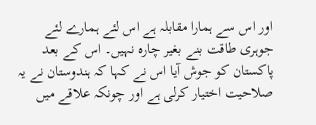اور اس سے ہمارا مقابلہ ہے اس لئے ہمارے لئے جوہری طاقت بنے بغیر چارہ نہیں۔ اس کے بعد پاکستان کو جوش آیا اس نے کہا کہ ہندوستان نے یہ صلاحیت اختیار کرلی ہے اور چونکہ علاقے میں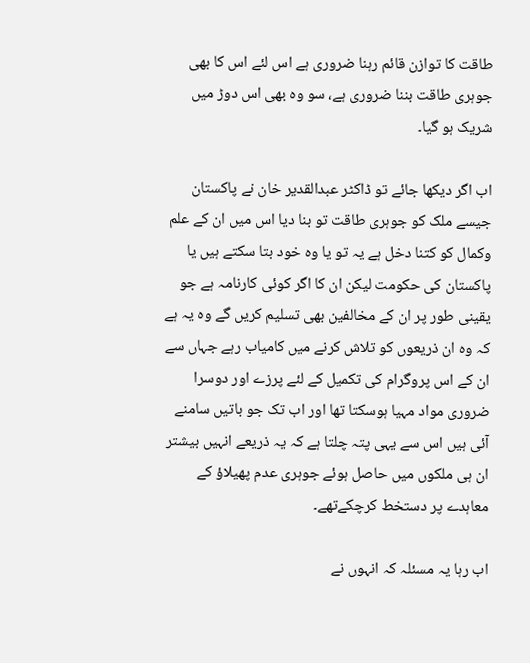طاقت کا توازن قائم رہنا ضروری ہے اس لئے اس کا بھی جوہری طاقت بننا ضروری ہے، سو وہ بھی اس دوڑ میں شریک ہو گیا۔

اب اگر دیکھا جائے تو ڈاکٹر عبدالقدیر خان نے پاکستان جیسے ملک کو جوہری طاقت تو بنا دیا اس میں ان کے علم وکمال کو کتنا دخل ہے یہ تو یا وہ خود بتا سکتے ہیں یا پاکستان کی حکومت لیکن ان کا اگر کوئی کارنامہ ہے جو یقینی طور پر ان کے مخالفین بھی تسلیم کریں گے وہ یہ ہے کہ وہ ان ذریعوں کو تلاش کرنے میں کامیاب رہے جہاں سے ان کے اس پروگرام کی تکمیل کے لئے پرزے اور دوسرا ضروری مواد مہیا ہوسکتا تھا اور اب تک جو باتیں سامنے آئی ہیں اس سے یہی پتہ چلتا ہے کہ یہ ذریعے انہیں بیشتر ان ہی ملکوں میں حاصل ہوئے جوہری عدم پھیلاؤ کے معاہدے پر دستخط کرچکےتھے۔

اب رہا یہ مسئلہ کہ انہوں نے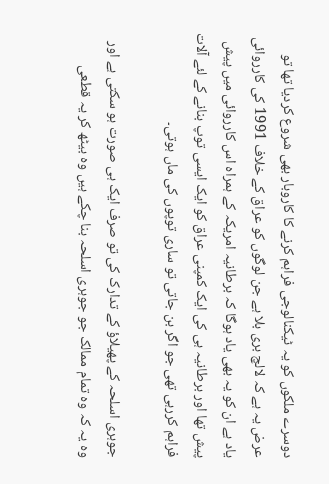دوسرے ملکوں کو یہ ٹیکنالوجی فراہم کرنے کا کاروبار بھی شروع کردیا تھا تو عرض یہ ہے کہ لالچ بری بلا ہے جن لوگوں کو عراق کے خلاف 1991 کی کارروائی یاد ہے ان کو یہ بھی یاد ہوگا کہ برطانیہ امریکہ کے ہمراہ اس کارروائی میں پیش پیش تھا اور برطانیہ ہی کی ایک کمپنی عراق کو ایک ایسی توپ بنانے کے لئے آلات فراہم کررہی تھی جو اگر بن جاتی تو ساری توپوں کی ماں ہوتی۔

جوہری اسلحہ کے پھیلاؤ کے تدارک کی تو صرف ایک ہی صورت ہو سکتی ہے اور وہ یہ کہ وہ تمام ممالک جو جوہری اسلحہ بنا چکے ہیں وہ بیٹھ کر یہ قطعی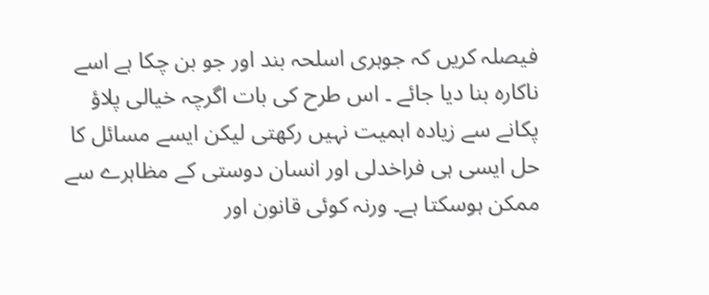فیصلہ کریں کہ جوہری اسلحہ بند اور جو بن چکا ہے اسے ناکارہ بنا دیا جائے ۔ اس طرح کی بات اگرچہ خیالی پلاؤ پکانے سے زیادہ اہمیت نہیں رکھتی لیکن ایسے مسائل کا حل ایسی ہی فراخدلی اور انسان دوستی کے مظاہرے سے ممکن ہوسکتا ہے۔ ورنہ کوئی قانون اور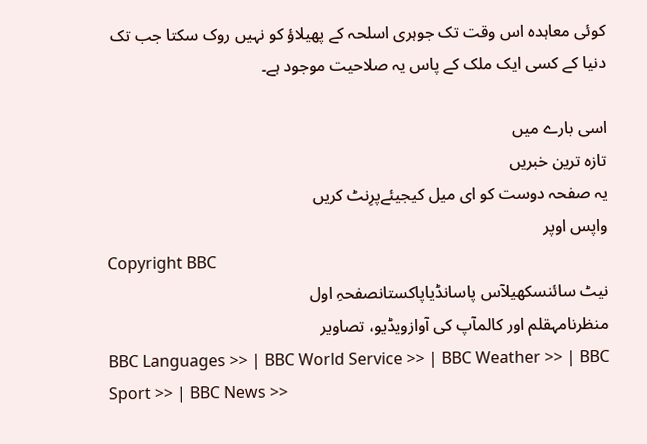کوئی معاہدہ اس وقت تک جوہری اسلحہ کے پھیلاؤ کو نہیں روک سکتا جب تک دنیا کے کسی ایک ملک کے پاس یہ صلاحیت موجود ہے۔

اسی بارے میں
تازہ ترین خبریں
یہ صفحہ دوست کو ای میل کیجیئےپرِنٹ کریں
واپس اوپر
Copyright BBC
نیٹ سائنسکھیلآس پاسانڈیاپاکستانصفحہِ اول
منظرنامہقلم اور کالمآپ کی آوازویڈیو، تصاویر
BBC Languages >> | BBC World Service >> | BBC Weather >> | BBC Sport >> | BBC News >>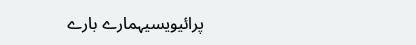پرائیویسیہمارے بارے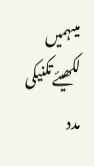میںہمیں لکھیئےتکنیکی مدد